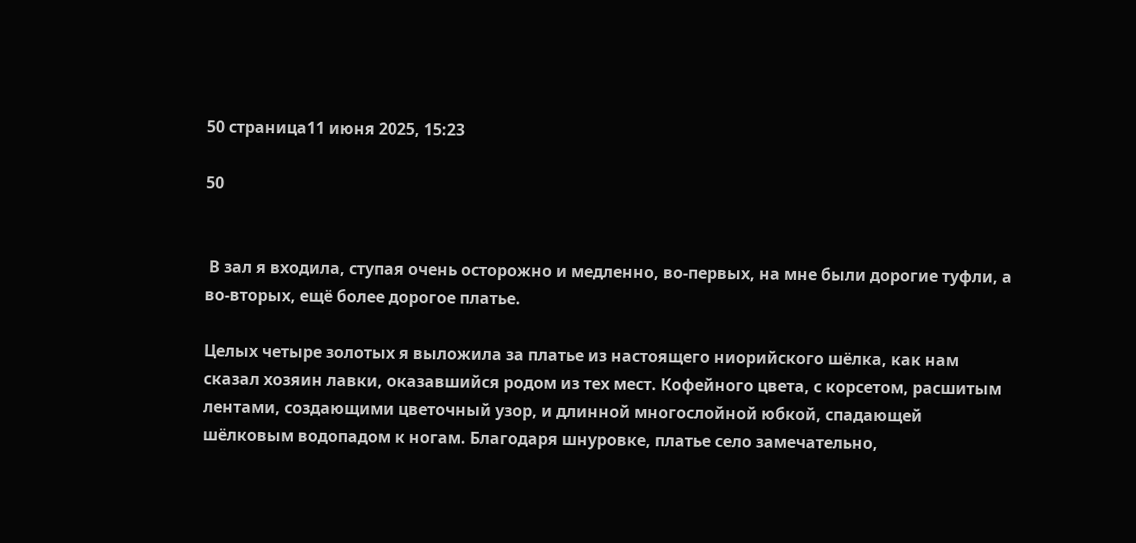50 страница11 июня 2025, 15:23

50


 В зал я входила, ступая очень осторожно и медленно, во-первых, на мне были дорогие туфли, а во-вторых, ещё более дорогое платье.

Целых четыре золотых я выложила за платье из настоящего ниорийского шёлка, как нам сказал хозяин лавки, оказавшийся родом из тех мест. Кофейного цвета, с корсетом, расшитым лентами, создающими цветочный узор, и длинной многослойной юбкой, спадающей шёлковым водопадом к ногам. Благодаря шнуровке, платье село замечательно,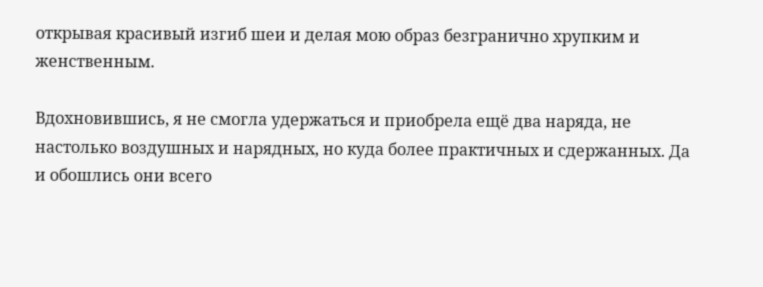открывая красивый изгиб шеи и делая мою образ безгранично хрупким и женственным.

Вдохновившись, я не смогла удержаться и приобрела ещё два наряда, не настолько воздушных и нарядных, но куда более практичных и сдержанных. Да и обошлись они всего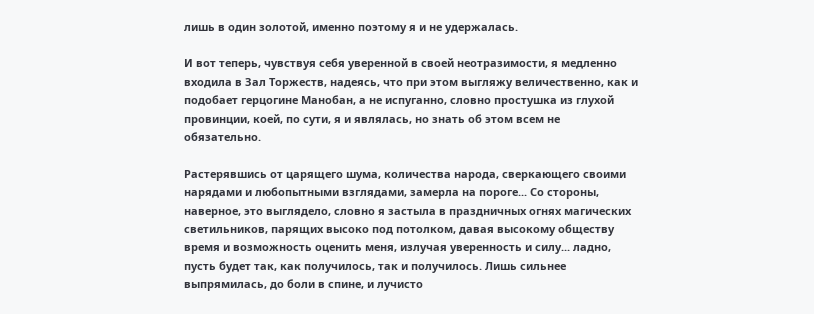лишь в один золотой, именно поэтому я и не удержалась.

И вот теперь, чувствуя себя уверенной в своей неотразимости, я медленно входила в Зал Торжеств, надеясь, что при этом выгляжу величественно, как и подобает герцогине Манобан, а не испуганно, словно простушка из глухой провинции, коей, по сути, я и являлась, но знать об этом всем не обязательно.

Растерявшись от царящего шума, количества народа, сверкающего своими нарядами и любопытными взглядами, замерла на пороге... Со стороны, наверное, это выглядело, словно я застыла в праздничных огнях магических светильников, парящих высоко под потолком, давая высокому обществу время и возможность оценить меня, излучая уверенность и силу... ладно, пусть будет так, как получилось, так и получилось. Лишь сильнее выпрямилась, до боли в спине, и лучисто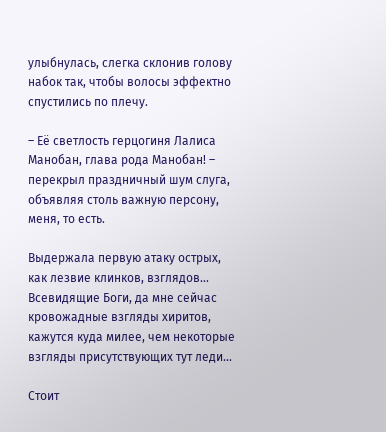улыбнулась, слегка склонив голову набок так, чтобы волосы эффектно спустились по плечу.

– Её светлость герцогиня Лалиса Манобан, глава рода Манобан! – перекрыл праздничный шум слуга, объявляя столь важную персону, меня, то есть.

Выдержала первую атаку острых, как лезвие клинков, взглядов... Всевидящие Боги, да мне сейчас кровожадные взгляды хиритов, кажутся куда милее, чем некоторые взгляды присутствующих тут леди...

Стоит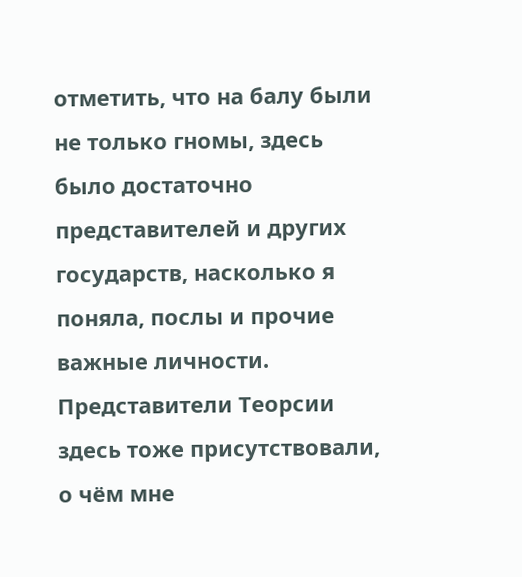отметить, что на балу были не только гномы, здесь было достаточно представителей и других государств, насколько я поняла, послы и прочие важные личности. Представители Теорсии здесь тоже присутствовали, о чём мне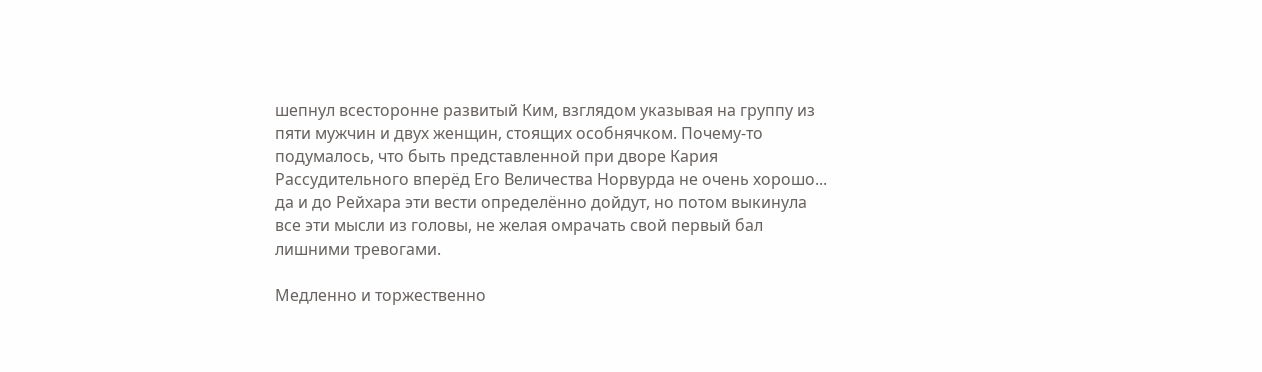шепнул всесторонне развитый Ким, взглядом указывая на группу из пяти мужчин и двух женщин, стоящих особнячком. Почему-то подумалось, что быть представленной при дворе Кария Рассудительного вперёд Его Величества Норвурда не очень хорошо... да и до Рейхара эти вести определённо дойдут, но потом выкинула все эти мысли из головы, не желая омрачать свой первый бал лишними тревогами.

Медленно и торжественно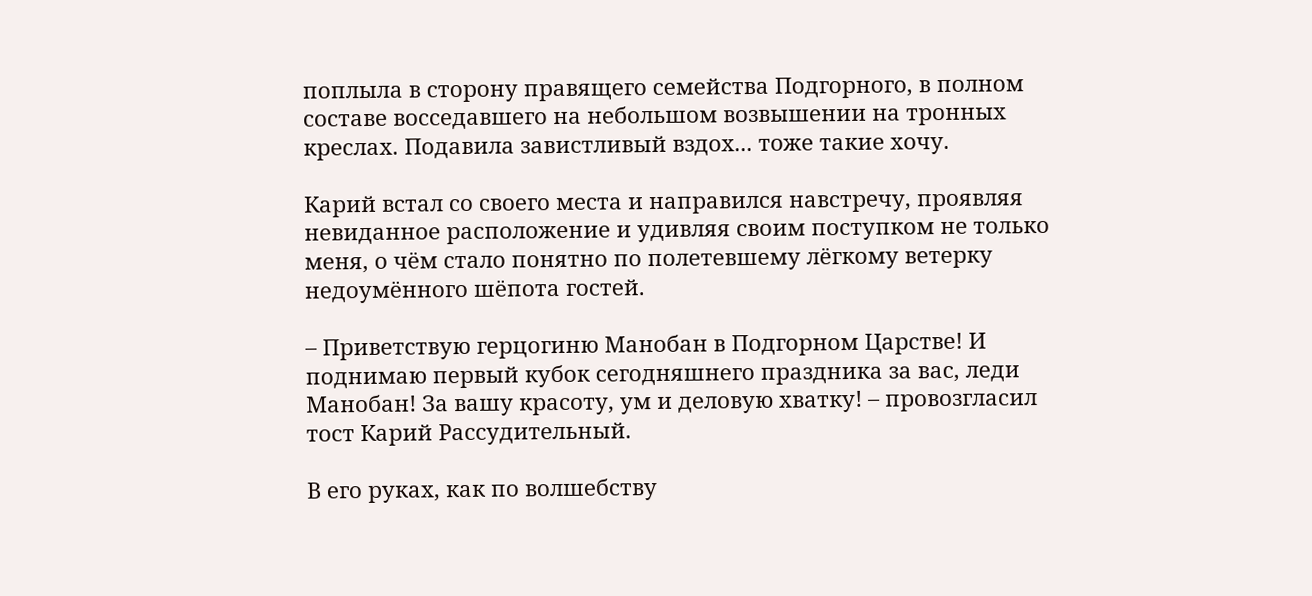поплыла в сторону правящего семейства Подгорного, в полном составе восседавшего на небольшом возвышении на тронных креслах. Подавила завистливый вздох... тоже такие хочу.

Карий встал со своего места и направился навстречу, проявляя невиданное расположение и удивляя своим поступком не только меня, о чём стало понятно по полетевшему лёгкому ветерку недоумённого шёпота гостей.

– Приветствую герцогиню Манобан в Подгорном Царстве! И поднимаю первый кубок сегодняшнего праздника за вас, леди Манобан! За вашу красоту, ум и деловую хватку! – провозгласил тост Карий Рассудительный.

В его руках, как по волшебству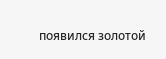появился золотой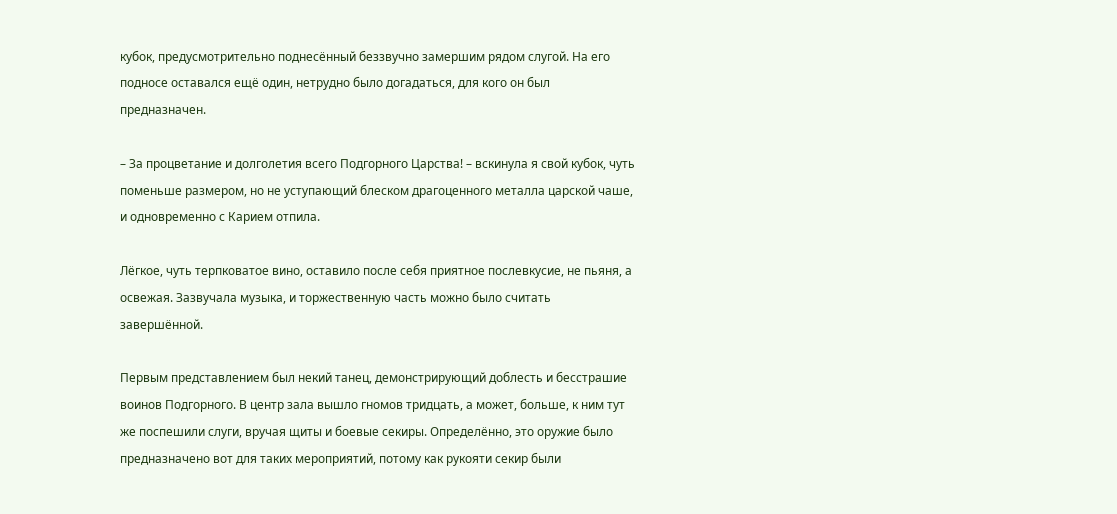кубок, предусмотрительно поднесённый беззвучно замершим рядом слугой. На его подносе оставался ещё один, нетрудно было догадаться, для кого он был предназначен.

– За процветание и долголетия всего Подгорного Царства! – вскинула я свой кубок, чуть поменьше размером, но не уступающий блеском драгоценного металла царской чаше, и одновременно с Карием отпила.

Лёгкое, чуть терпковатое вино, оставило после себя приятное послевкусие, не пьяня, а освежая. Зазвучала музыка, и торжественную часть можно было считать завершённой.

Первым представлением был некий танец, демонстрирующий доблесть и бесстрашие воинов Подгорного. В центр зала вышло гномов тридцать, а может, больше, к ним тут же поспешили слуги, вручая щиты и боевые секиры. Определённо, это оружие было предназначено вот для таких мероприятий, потому как рукояти секир были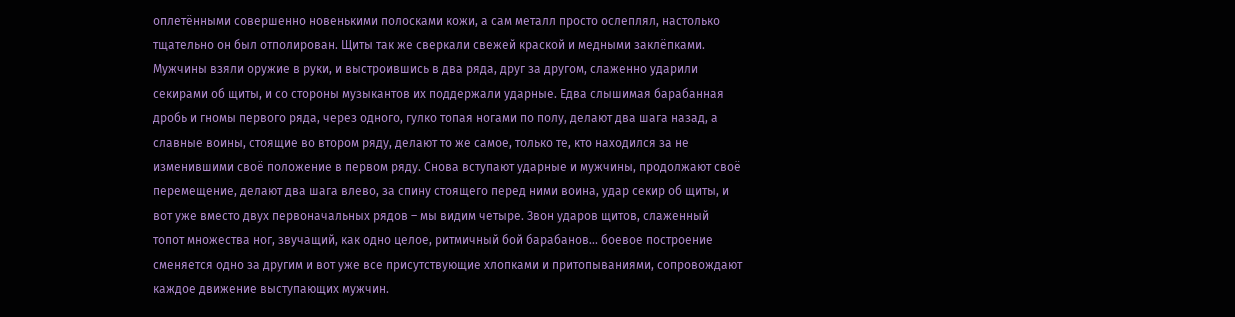оплетёнными совершенно новенькими полосками кожи, а сам металл просто ослеплял, настолько тщательно он был отполирован. Щиты так же сверкали свежей краской и медными заклёпками. Мужчины взяли оружие в руки, и выстроившись в два ряда, друг за другом, слаженно ударили секирами об щиты, и со стороны музыкантов их поддержали ударные. Едва слышимая барабанная дробь и гномы первого ряда, через одного, гулко топая ногами по полу, делают два шага назад, а славные воины, стоящие во втором ряду, делают то же самое, только те, кто находился за не изменившими своё положение в первом ряду. Снова вступают ударные и мужчины, продолжают своё перемещение, делают два шага влево, за спину стоящего перед ними воина, удар секир об щиты, и вот уже вместо двух первоначальных рядов – мы видим четыре. Звон ударов щитов, слаженный топот множества ног, звучащий, как одно целое, ритмичный бой барабанов... боевое построение сменяется одно за другим и вот уже все присутствующие хлопками и притопываниями, сопровождают каждое движение выступающих мужчин.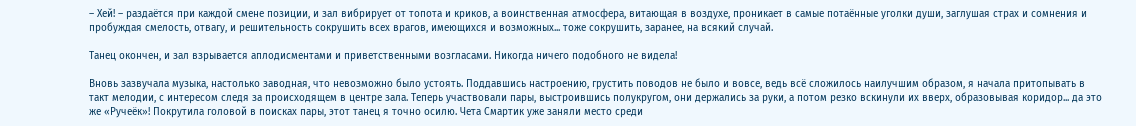– Хей! – раздаётся при каждой смене позиции, и зал вибрирует от топота и криков, а воинственная атмосфера, витающая в воздухе, проникает в самые потаённые уголки души, заглушая страх и сомнения и пробуждая смелость, отвагу, и решительность сокрушить всех врагов, имеющихся и возможных... тоже сокрушить, заранее, на всякий случай.

Танец окончен, и зал взрывается аплодисментами и приветственными возгласами. Никогда ничего подобного не видела!

Вновь зазвучала музыка, настолько заводная, что невозможно было устоять. Поддавшись настроению, грустить поводов не было и вовсе, ведь всё сложилось наилучшим образом, я начала притопывать в такт мелодии, с интересом следя за происходящем в центре зала. Теперь участвовали пары, выстроившись полукругом, они держались за руки, а потом резко вскинули их вверх, образовывая коридор... да это же «Ручеёк»! Покрутила головой в поисках пары, этот танец я точно осилю. Чета Смартик уже заняли место среди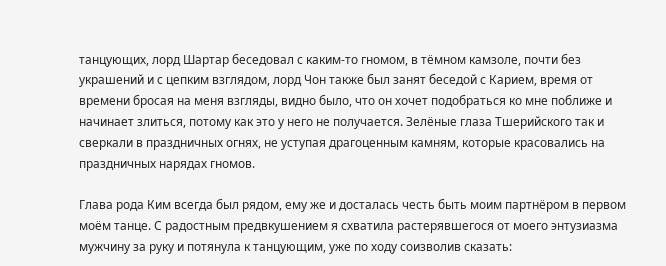танцующих, лорд Шартар беседовал с каким-то гномом, в тёмном камзоле, почти без украшений и с цепким взглядом, лорд Чон также был занят беседой с Карием, время от времени бросая на меня взгляды, видно было, что он хочет подобраться ко мне поближе и начинает злиться, потому как это у него не получается. Зелёные глаза Тшерийского так и сверкали в праздничных огнях, не уступая драгоценным камням, которые красовались на праздничных нарядах гномов.

Глава рода Ким всегда был рядом, ему же и досталась честь быть моим партнёром в первом моём танце. С радостным предвкушением я схватила растерявшегося от моего энтузиазма мужчину за руку и потянула к танцующим, уже по ходу соизволив сказать: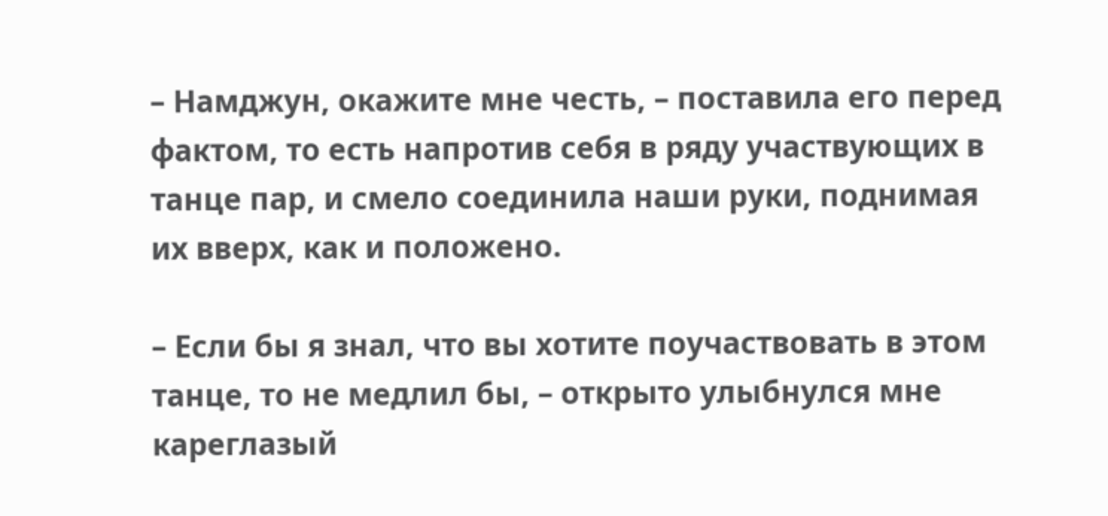– Намджун, окажите мне честь, – поставила его перед фактом, то есть напротив себя в ряду участвующих в танце пар, и смело соединила наши руки, поднимая их вверх, как и положено.

– Если бы я знал, что вы хотите поучаствовать в этом танце, то не медлил бы, – открыто улыбнулся мне кареглазый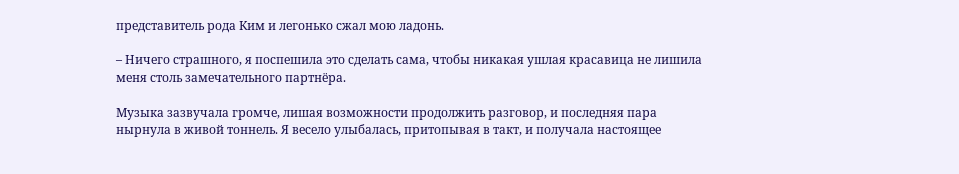представитель рода Ким и легонько сжал мою ладонь.

– Ничего страшного, я поспешила это сделать сама, чтобы никакая ушлая красавица не лишила меня столь замечательного партнёра.

Музыка зазвучала громче, лишая возможности продолжить разговор, и последняя пара нырнула в живой тоннель. Я весело улыбалась, притопывая в такт, и получала настоящее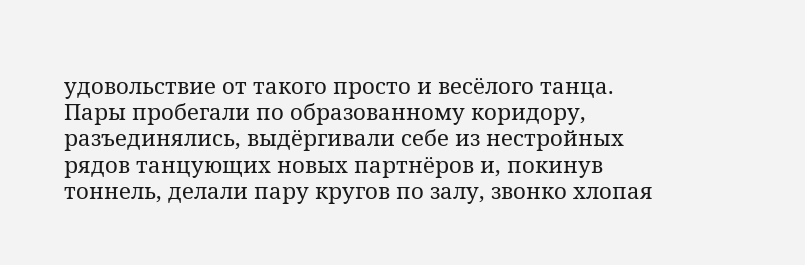удовольствие от такого просто и весёлого танца. Пары пробегали по образованному коридору, разъединялись, выдёргивали себе из нестройных рядов танцующих новых партнёров и, покинув тоннель, делали пару кругов по залу, звонко хлопая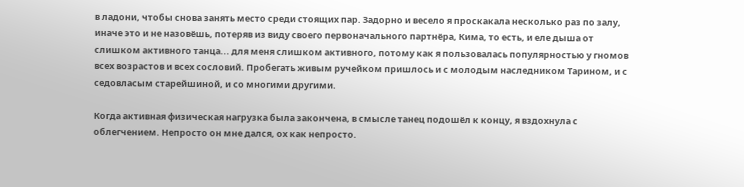в ладони, чтобы снова занять место среди стоящих пар. Задорно и весело я проскакала несколько раз по залу, иначе это и не назовёшь, потеряв из виду своего первоначального партнёра, Кима, то есть, и еле дыша от слишком активного танца... для меня слишком активного, потому как я пользовалась популярностью у гномов всех возрастов и всех сословий. Пробегать живым ручейком пришлось и с молодым наследником Тарином, и с седовласым старейшиной, и со многими другими.

Когда активная физическая нагрузка была закончена, в смысле танец подошёл к концу, я вздохнула с облегчением. Непросто он мне дался, ох как непросто.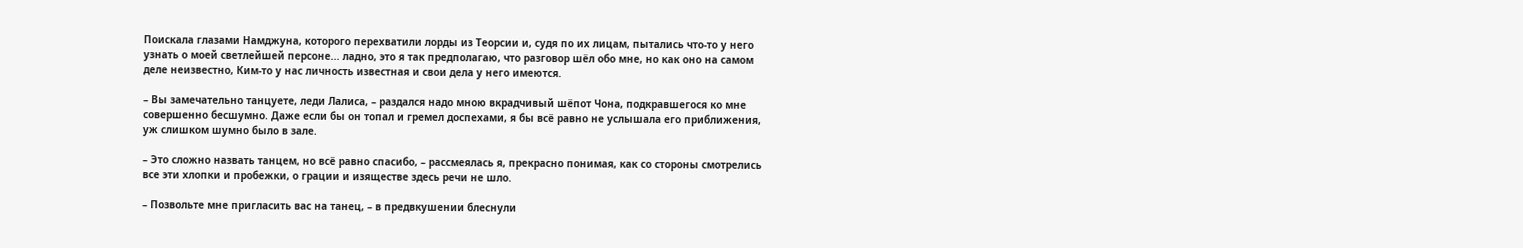Поискала глазами Намджуна, которого перехватили лорды из Теорсии и, судя по их лицам, пытались что-то у него узнать о моей светлейшей персоне... ладно, это я так предполагаю, что разговор шёл обо мне, но как оно на самом деле неизвестно, Ким-то у нас личность известная и свои дела у него имеются.

– Вы замечательно танцуете, леди Лалиса, – раздался надо мною вкрадчивый шёпот Чона, подкравшегося ко мне совершенно бесшумно. Даже если бы он топал и гремел доспехами, я бы всё равно не услышала его приближения, уж слишком шумно было в зале.

– Это сложно назвать танцем, но всё равно спасибо, – рассмеялась я, прекрасно понимая, как со стороны смотрелись все эти хлопки и пробежки, о грации и изяществе здесь речи не шло.

– Позвольте мне пригласить вас на танец, – в предвкушении блеснули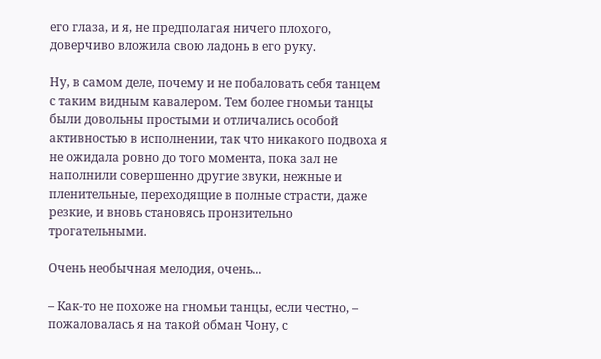его глаза, и я, не предполагая ничего плохого, доверчиво вложила свою ладонь в его руку.

Ну, в самом деле, почему и не побаловать себя танцем с таким видным кавалером. Тем более гномьи танцы были довольны простыми и отличались особой активностью в исполнении, так что никакого подвоха я не ожидала ровно до того момента, пока зал не наполнили совершенно другие звуки, нежные и пленительные, переходящие в полные страсти, даже резкие, и вновь становясь пронзительно трогательными.

Очень необычная мелодия, очень...

– Как-то не похоже на гномьи танцы, если честно, – пожаловалась я на такой обман Чону, с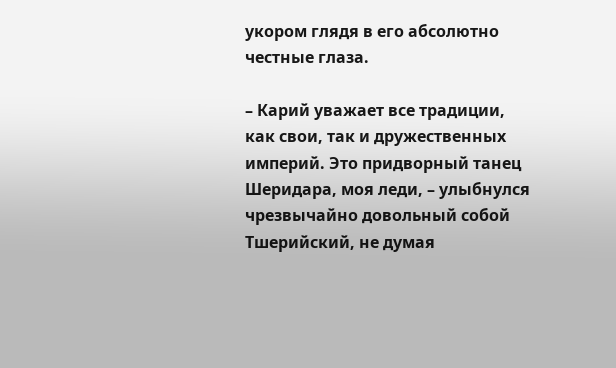укором глядя в его абсолютно честные глаза.

– Карий уважает все традиции, как свои, так и дружественных империй. Это придворный танец Шеридара, моя леди, – улыбнулся чрезвычайно довольный собой Тшерийский, не думая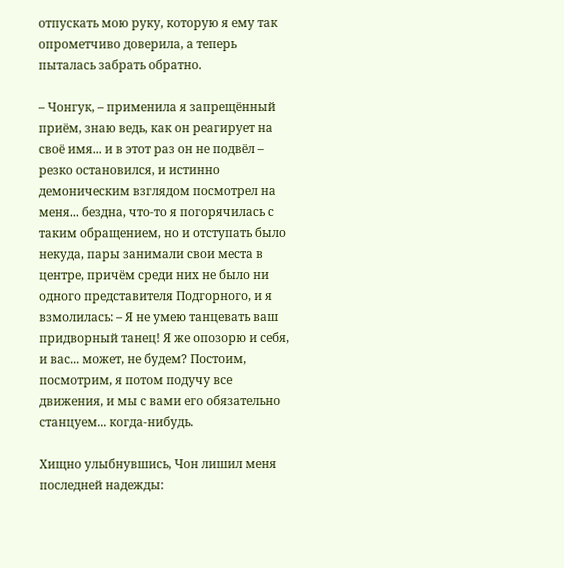отпускать мою руку, которую я ему так опрометчиво доверила, а теперь пыталась забрать обратно.

– Чонгук, – применила я запрещённый приём, знаю ведь, как он реагирует на своё имя... и в этот раз он не подвёл – резко остановился, и истинно демоническим взглядом посмотрел на меня... бездна, что-то я погорячилась с таким обращением, но и отступать было некуда, пары занимали свои места в центре, причём среди них не было ни одного представителя Подгорного, и я взмолилась: – Я не умею танцевать ваш придворный танец! Я же опозорю и себя, и вас... может, не будем? Постоим, посмотрим, я потом подучу все движения, и мы с вами его обязательно станцуем... когда-нибудь.

Хищно улыбнувшись, Чон лишил меня последней надежды: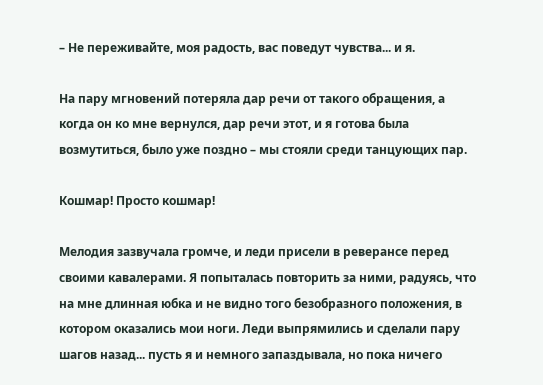– Не переживайте, моя радость, вас поведут чувства... и я.

На пару мгновений потеряла дар речи от такого обращения, а когда он ко мне вернулся, дар речи этот, и я готова была возмутиться, было уже поздно – мы стояли среди танцующих пар.

Кошмар! Просто кошмар!

Мелодия зазвучала громче, и леди присели в реверансе перед своими кавалерами. Я попыталась повторить за ними, радуясь, что на мне длинная юбка и не видно того безобразного положения, в котором оказались мои ноги. Леди выпрямились и сделали пару шагов назад... пусть я и немного запаздывала, но пока ничего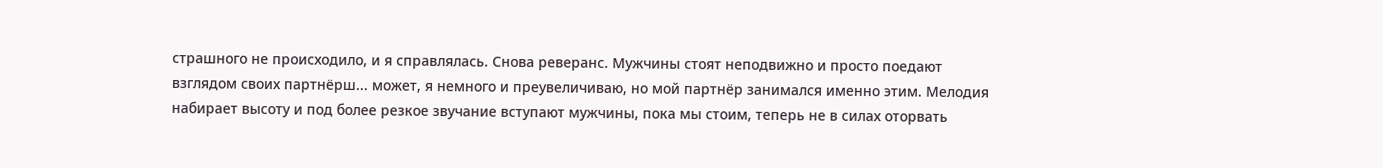страшного не происходило, и я справлялась. Снова реверанс. Мужчины стоят неподвижно и просто поедают взглядом своих партнёрш... может, я немного и преувеличиваю, но мой партнёр занимался именно этим. Мелодия набирает высоту и под более резкое звучание вступают мужчины, пока мы стоим, теперь не в силах оторвать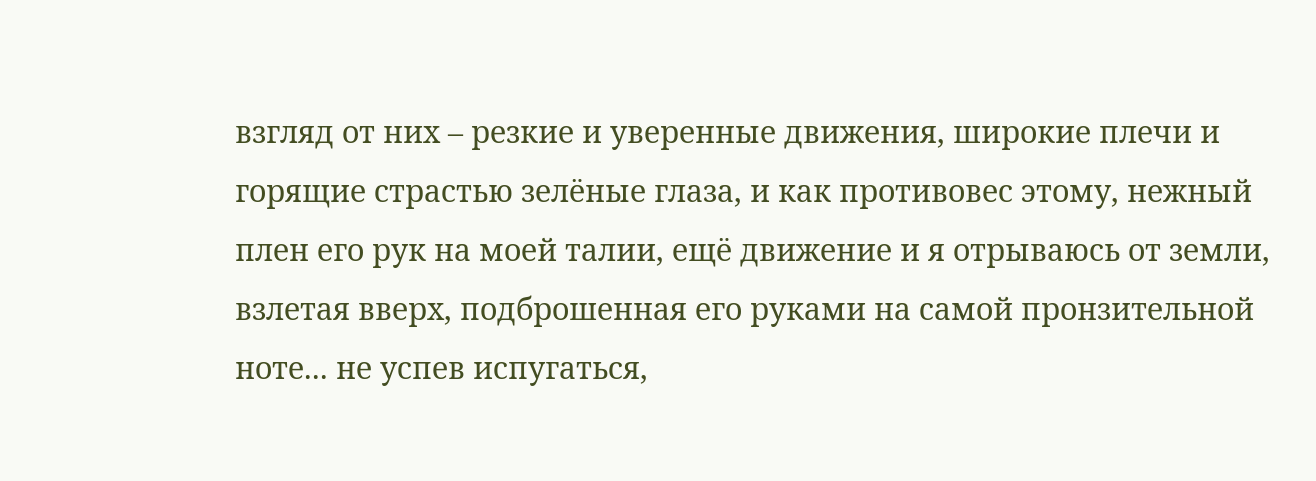взгляд от них – резкие и уверенные движения, широкие плечи и горящие страстью зелёные глаза, и как противовес этому, нежный плен его рук на моей талии, ещё движение и я отрываюсь от земли, взлетая вверх, подброшенная его руками на самой пронзительной ноте... не успев испугаться,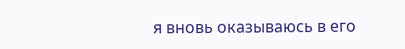я вновь оказываюсь в его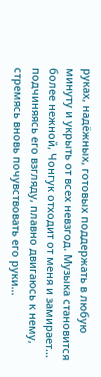руках, надёжных, готовых поддержать в любую минуту и укрыть от всех невзгод. Музыка становится более нежной, Чонгук отходит от меня и замирает... подчиняясь его взгляду, плавно двигаюсь к нему, стремясь вновь почувствовать его руки...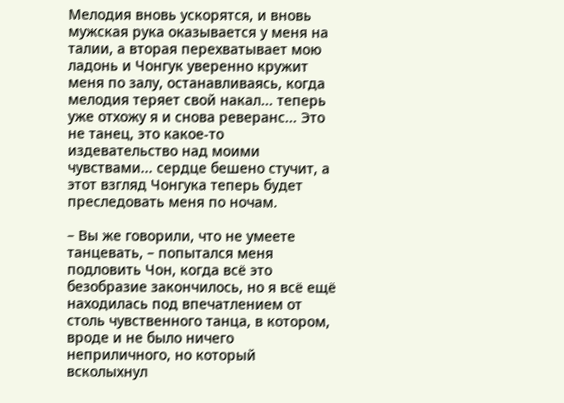Мелодия вновь ускорятся, и вновь мужская рука оказывается у меня на талии, а вторая перехватывает мою ладонь и Чонгук уверенно кружит меня по залу, останавливаясь, когда мелодия теряет свой накал... теперь уже отхожу я и снова реверанс... Это не танец, это какое-то издевательство над моими чувствами... сердце бешено стучит, а этот взгляд Чонгука теперь будет преследовать меня по ночам.

– Вы же говорили, что не умеете танцевать, – попытался меня подловить Чон, когда всё это безобразие закончилось, но я всё ещё находилась под впечатлением от столь чувственного танца, в котором, вроде и не было ничего неприличного, но который всколыхнул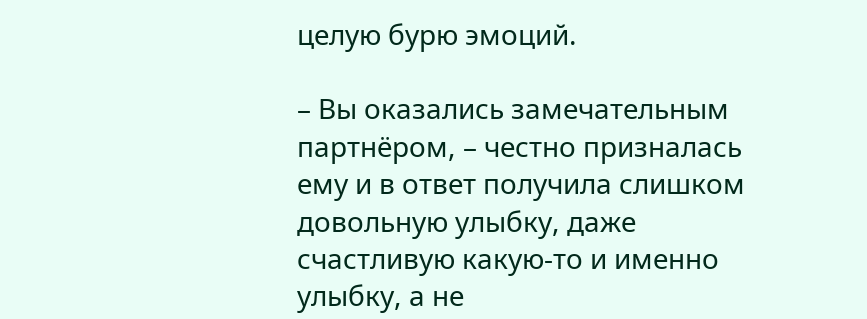целую бурю эмоций.

– Вы оказались замечательным партнёром, – честно призналась ему и в ответ получила слишком довольную улыбку, даже счастливую какую-то и именно улыбку, а не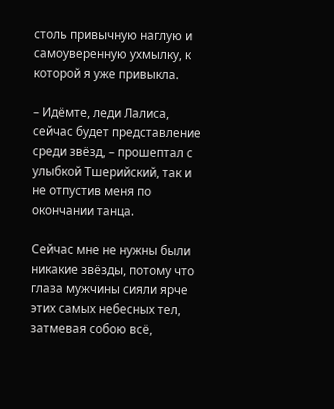столь привычную наглую и самоуверенную ухмылку, к которой я уже привыкла.

– Идёмте, леди Лалиса, сейчас будет представление среди звёзд, – прошептал с улыбкой Тшерийский, так и не отпустив меня по окончании танца.

Сейчас мне не нужны были никакие звёзды, потому что глаза мужчины сияли ярче этих самых небесных тел, затмевая собою всё,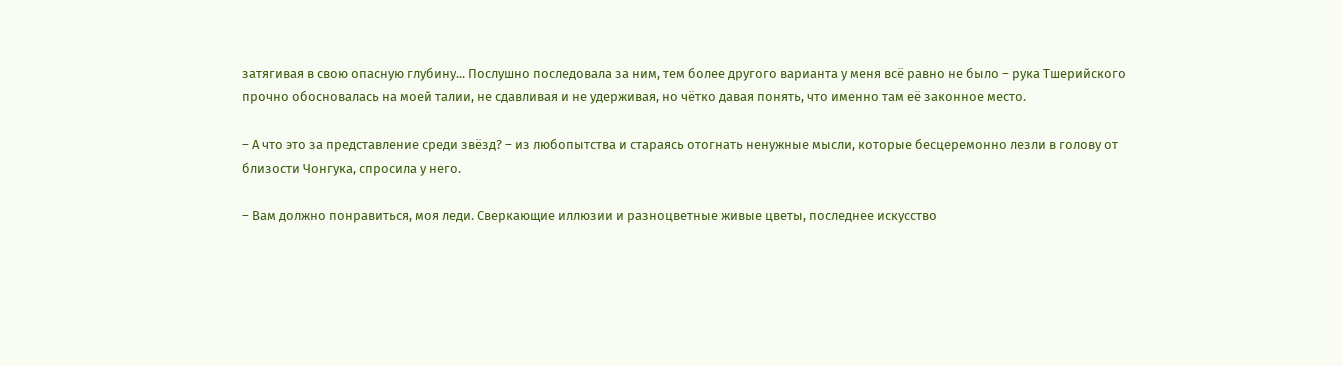затягивая в свою опасную глубину... Послушно последовала за ним, тем более другого варианта у меня всё равно не было – рука Тшерийского прочно обосновалась на моей талии, не сдавливая и не удерживая, но чётко давая понять, что именно там её законное место.

– А что это за представление среди звёзд? – из любопытства и стараясь отогнать ненужные мысли, которые бесцеремонно лезли в голову от близости Чонгука, спросила у него.

– Вам должно понравиться, моя леди. Сверкающие иллюзии и разноцветные живые цветы, последнее искусство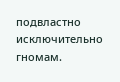подвластно исключительно гномам.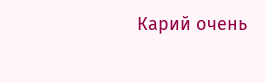Карий очень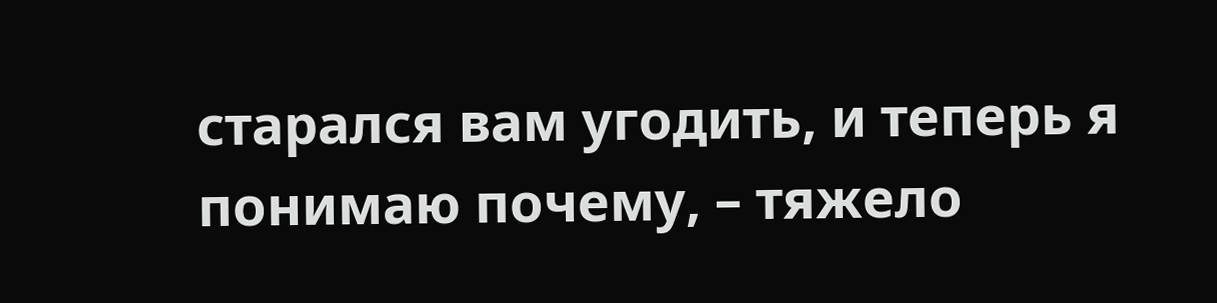старался вам угодить, и теперь я понимаю почему, – тяжело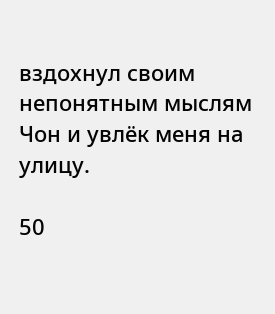вздохнул своим непонятным мыслям Чон и увлёк меня на улицу.

50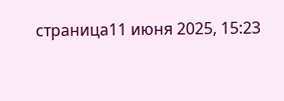страница11 июня 2025, 15:23